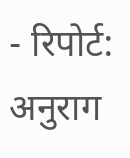- रिपोर्ट: अनुराग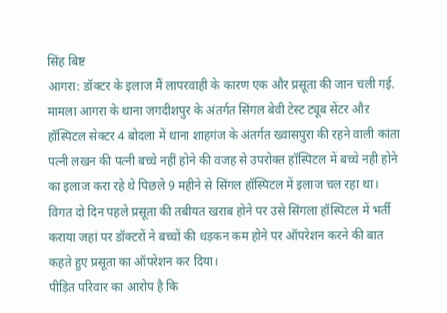सिंह बिष्ट
आगरा: डॉक्टर के इलाज मैं लापरवाही के कारण एक और प्रसूता की जान चली गई. मामला आगरा के थाना जगदीशपुर के अंतर्गत सिंगल बेवी टेस्ट ट्यूब सेंटर औऱ हॉस्पिटल सेक्टर 4 बोदला में थाना शाहगंज के अंतर्गत ख्वासपुरा की रहने वाली कांता पत्नी लखन की पत्नी बच्चे नहीं होने की वजह से उपरोक्त हॉस्पिटल में बच्चे नही होने का इलाज करा रहे थे पिछले 9 महीने से सिंगल हॉस्पिटल में इलाज चल रहा था। विगत दो दिन पहले प्रसूता की तबीयत खराब होने पर उसे सिंगला हॉस्पिटल में भर्ती कराया जहां पर डॉक्टरों ने बच्चों की धड़कन कम होने पर ऑपरेशन करने की बात कहते हुए प्रसूता का ऑपरेशन कर दिया।
पीड़ित परिवार का आरोप है कि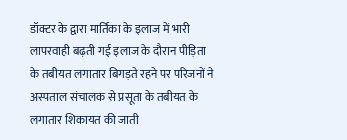डॉक्टर के द्वारा मार्तिका के इलाज में भारी लापरवाही बढ़ती गई इलाज के दौरान पीड़िता के तबीयत लगातार बिगड़ते रहने पर परिजनों ने अस्पताल संचालक से प्रसूता के तबीयत के लगातार शिकायत की जाती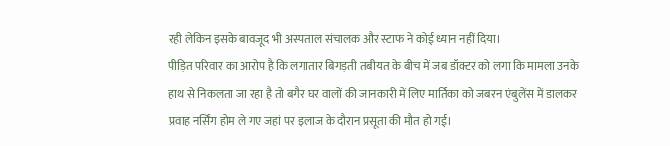रही लेकिन इसके बावजूद भी अस्पताल संचालक और स्टाफ ने कोई ध्यान नहीं दिया।
पीड़ित परिवार का आरोप है कि लगातार बिगड़ती तबीयत के बीच में जब डॉक्टर को लगा कि मामला उनके हाथ से निकलता जा रहा है तो बगैर घर वालों की जानकारी में लिए मार्तिका को जबरन एंबुलेंस में डालकर प्रवाह नर्सिंग होम ले गए जहां पर इलाज के दौरान प्रसूता की मौत हो गई।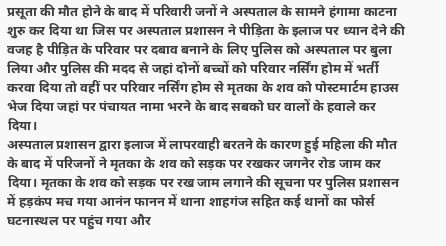प्रसूता की मौत होने के बाद में परिवारी जनों ने अस्पताल के सामने हंगामा काटना शुरु कर दिया था जिस पर अस्पताल प्रशासन ने पीड़िता के इलाज पर ध्यान देने की वजह है पीड़ित के परिवार पर दबाव बनाने के लिए पुलिस को अस्पताल पर बुला लिया और पुलिस की मदद से जहां दोनों बच्चों को परिवार नर्सिंग होम में भर्ती करवा दिया तो वहीं पर परिवार नर्सिंग होम से मृतका के शव को पोस्टमार्टम हाउस भेज दिया जहां पर पंचायत नामा भरने के बाद सबको घर वालों के हवाले कर दिया।
अस्पताल प्रशासन द्वारा इलाज में लापरवाही बरतने के कारण हुई महिला की मौत के बाद में परिजनों ने मृतका के शव को सड़क पर रखकर जगनेर रोड जाम कर दिया। मृतका के शव को सड़क पर रख जाम लगाने की सूचना पर पुलिस प्रशासन में हड़कंप मच गया आनंन फानन में थाना शाहगंज सहित कई थानों का फोर्स घटनास्थल पर पहुंच गया और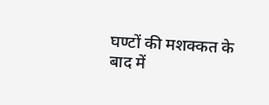घण्टों की मशक्कत के बाद में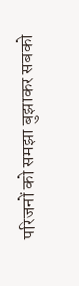परिजनों को समझा बुझाकर सबको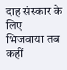दाह संस्कार के लिए भिजवाया तब कहीं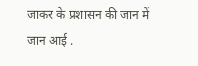जाकर के प्रशासन की जान में जान आई .